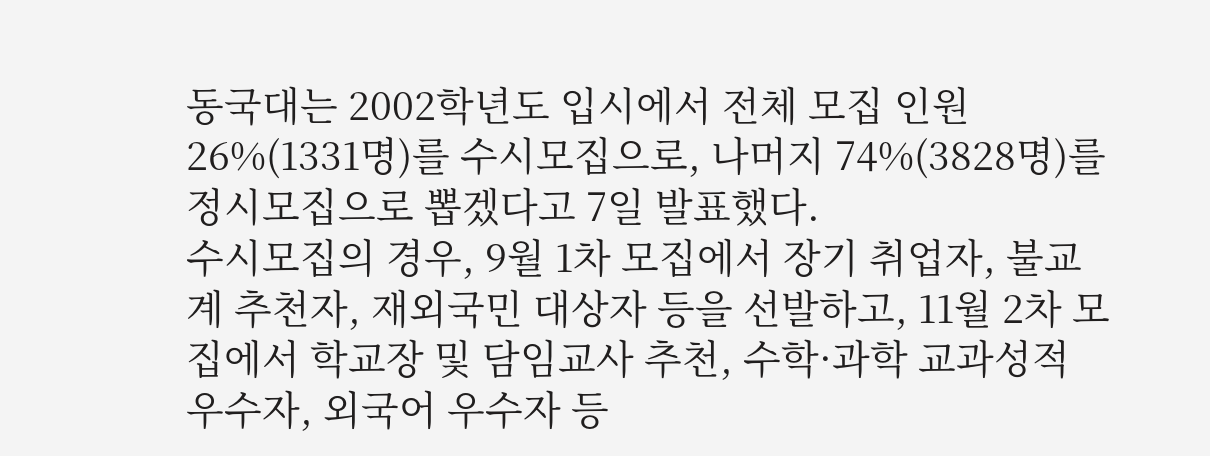동국대는 2002학년도 입시에서 전체 모집 인원 26%(1331명)를 수시모집으로, 나머지 74%(3828명)를 정시모집으로 뽑겠다고 7일 발표했다.
수시모집의 경우, 9월 1차 모집에서 장기 취업자, 불교계 추천자, 재외국민 대상자 등을 선발하고, 11월 2차 모집에서 학교장 및 담임교사 추천, 수학·과학 교과성적 우수자, 외국어 우수자 등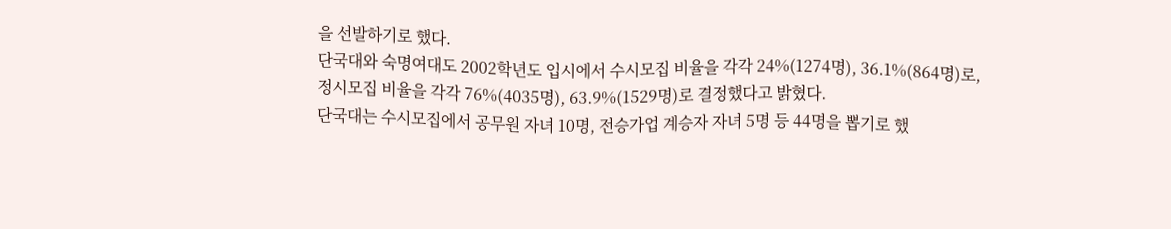을 선발하기로 했다.
단국대와 숙명여대도 2002학년도 입시에서 수시모집 비율을 각각 24%(1274명), 36.1%(864명)로, 정시모집 비율을 각각 76%(4035명), 63.9%(1529명)로 결정했다고 밝혔다.
단국대는 수시모집에서 공무원 자녀 10명, 전승가업 계승자 자녀 5명 등 44명을 뽑기로 했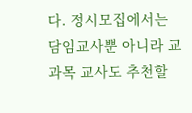다. 정시모집에서는 담임교사뿐 아니라 교과목 교사도 추천할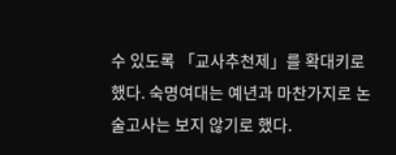수 있도록 「교사추천제」를 확대키로 했다. 숙명여대는 예년과 마찬가지로 논술고사는 보지 않기로 했다.